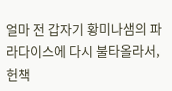얼마 전 갑자기 황미나샘의 파라다이스에 다시 불타올라서, 헌책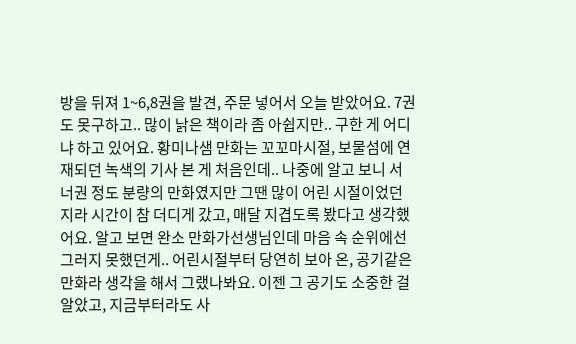방을 뒤져 1~6,8권을 발견, 주문 넣어서 오늘 받았어요. 7권도 못구하고.. 많이 낡은 책이라 좀 아쉽지만.. 구한 게 어디냐 하고 있어요. 황미나샘 만화는 꼬꼬마시절, 보물섬에 연재되던 녹색의 기사 본 게 처음인데.. 나중에 알고 보니 서너권 정도 분량의 만화였지만 그땐 많이 어린 시절이었던지라 시간이 참 더디게 갔고, 매달 지겹도록 봤다고 생각했어요. 알고 보면 완소 만화가선생님인데 마음 속 순위에선 그러지 못했던게.. 어린시절부터 당연히 보아 온, 공기같은 만화라 생각을 해서 그랬나봐요. 이젠 그 공기도 소중한 걸 알았고, 지금부터라도 사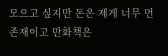모으고 싶지만 돈은 제게 너무 먼 존재이고 만화책은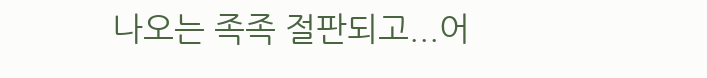나오는 족족 절판되고...어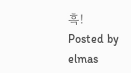흑!
Posted by elmas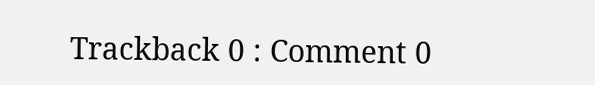Trackback 0 : Comment 0